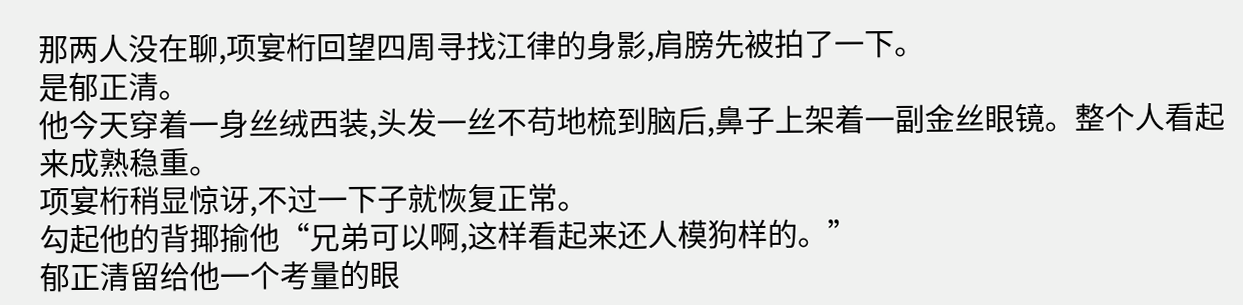那两人没在聊,项宴桁回望四周寻找江律的身影,肩膀先被拍了一下。
是郁正清。
他今天穿着一身丝绒西装,头发一丝不苟地梳到脑后,鼻子上架着一副金丝眼镜。整个人看起来成熟稳重。
项宴桁稍显惊讶,不过一下子就恢复正常。
勾起他的背揶揄他“兄弟可以啊,这样看起来还人模狗样的。”
郁正清留给他一个考量的眼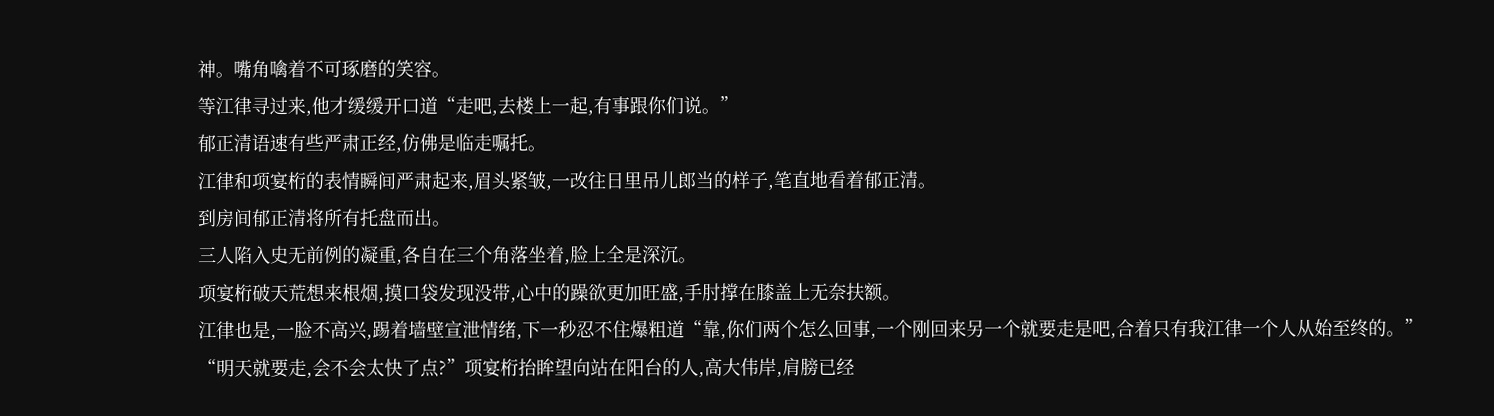神。嘴角噙着不可琢磨的笑容。
等江律寻过来,他才缓缓开口道“走吧,去楼上一起,有事跟你们说。”
郁正清语速有些严肃正经,仿佛是临走嘱托。
江律和项宴桁的表情瞬间严肃起来,眉头紧皱,一改往日里吊儿郎当的样子,笔直地看着郁正清。
到房间郁正清将所有托盘而出。
三人陷入史无前例的凝重,各自在三个角落坐着,脸上全是深沉。
项宴桁破天荒想来根烟,摸口袋发现没带,心中的躁欲更加旺盛,手肘撑在膝盖上无奈扶额。
江律也是,一脸不高兴,踢着墙壁宣泄情绪,下一秒忍不住爆粗道“靠,你们两个怎么回事,一个刚回来另一个就要走是吧,合着只有我江律一个人从始至终的。”
“明天就要走,会不会太快了点?”项宴桁抬眸望向站在阳台的人,高大伟岸,肩膀已经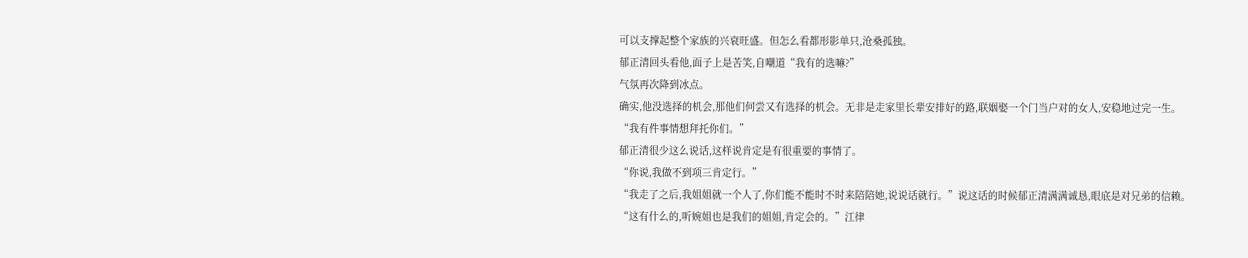可以支撑起整个家族的兴衰旺盛。但怎么看都形影单只,沧桑孤独。
郁正清回头看他,面子上是苦笑,自嘲道“我有的选嘛?”
气氛再次降到冰点。
确实,他没选择的机会,那他们何尝又有选择的机会。无非是走家里长辈安排好的路,联姻娶一个门当户对的女人,安稳地过完一生。
“我有件事情想拜托你们。”
郁正清很少这么说话,这样说肯定是有很重要的事情了。
“你说,我做不到项三肯定行。”
“我走了之后,我姐姐就一个人了,你们能不能时不时来陪陪她,说说话就行。”说这话的时候郁正清满满诚恳,眼底是对兄弟的信赖。
“这有什么的,听婉姐也是我们的姐姐,肯定会的。”江律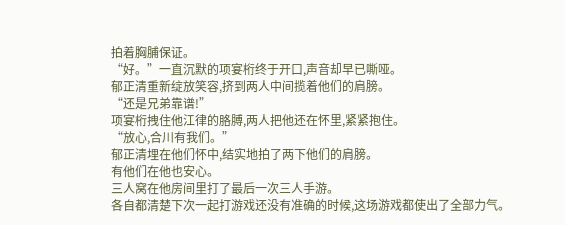拍着胸脯保证。
“好。”一直沉默的项宴桁终于开口,声音却早已嘶哑。
郁正清重新绽放笑容,挤到两人中间揽着他们的肩膀。
“还是兄弟靠谱!”
项宴桁拽住他江律的胳膊,两人把他还在怀里,紧紧抱住。
“放心,合川有我们。”
郁正清埋在他们怀中,结实地拍了两下他们的肩膀。
有他们在他也安心。
三人窝在他房间里打了最后一次三人手游。
各自都清楚下次一起打游戏还没有准确的时候,这场游戏都使出了全部力气。